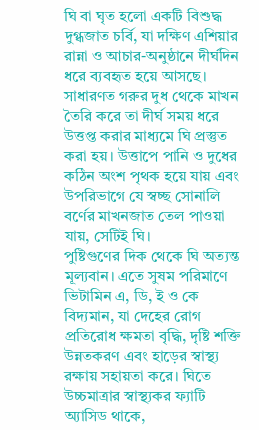ঘি বা ঘৃত হলো একটি বিশুদ্ধ দুগ্ধজাত চর্বি, যা দক্ষিণ এশিয়ার রান্না ও আচার-অনুষ্ঠানে দীর্ঘদিন ধরে ব্যবহৃত হয়ে আসছে। সাধারণত গরুর দুধ থেকে মাখন তৈরি করে তা দীর্ঘ সময় ধরে উত্তপ্ত করার মাধ্যমে ঘি প্রস্তুত করা হয়। উত্তাপে পানি ও দুধের কঠিন অংশ পৃথক হয়ে যায় এবং উপরিভাগে যে স্বচ্ছ সোনালি বর্ণের মাখনজাত তেল পাওয়া যায়, সেটিই ঘি।
পুষ্টিগুণের দিক থেকে ঘি অত্যন্ত মূল্যবান। এতে সুষম পরিমাণে ভিটামিন এ, ডি, ই ও কে বিদ্যমান, যা দেহের রোগ প্রতিরোধ ক্ষমতা বৃদ্ধি, দৃষ্টি শক্তি উন্নতকরণ এবং হাড়ের স্বাস্থ্য রক্ষায় সহায়তা করে। ঘিতে উচ্চমাত্রার স্বাস্থ্যকর ফ্যাটি অ্যাসিড থাকে,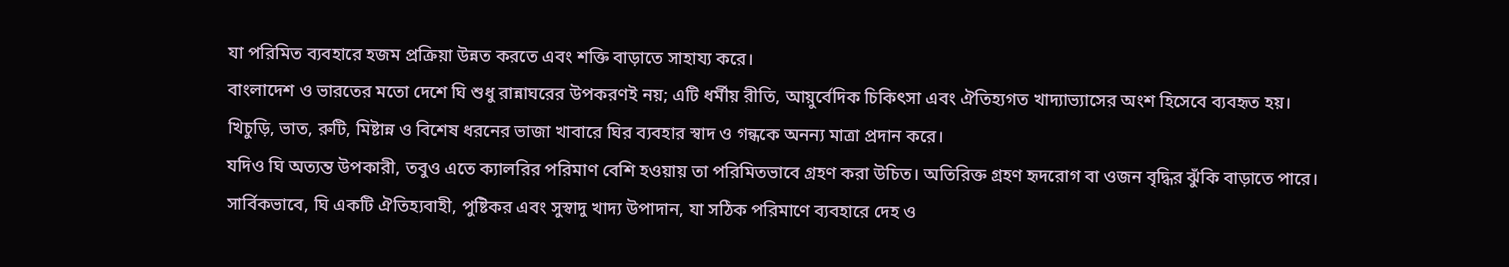যা পরিমিত ব্যবহারে হজম প্রক্রিয়া উন্নত করতে এবং শক্তি বাড়াতে সাহায্য করে।
বাংলাদেশ ও ভারতের মতো দেশে ঘি শুধু রান্নাঘরের উপকরণই নয়; এটি ধর্মীয় রীতি, আয়ুর্বেদিক চিকিৎসা এবং ঐতিহ্যগত খাদ্যাভ্যাসের অংশ হিসেবে ব্যবহৃত হয়। খিচুড়ি, ভাত, রুটি, মিষ্টান্ন ও বিশেষ ধরনের ভাজা খাবারে ঘির ব্যবহার স্বাদ ও গন্ধকে অনন্য মাত্রা প্রদান করে।
যদিও ঘি অত্যন্ত উপকারী, তবুও এতে ক্যালরির পরিমাণ বেশি হওয়ায় তা পরিমিতভাবে গ্রহণ করা উচিত। অতিরিক্ত গ্রহণ হৃদরোগ বা ওজন বৃদ্ধির ঝুঁকি বাড়াতে পারে।
সার্বিকভাবে, ঘি একটি ঐতিহ্যবাহী, পুষ্টিকর এবং সুস্বাদু খাদ্য উপাদান, যা সঠিক পরিমাণে ব্যবহারে দেহ ও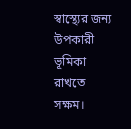স্বাস্থ্যের জন্য উপকারী ভূমিকা রাখতে সক্ষম।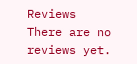Reviews
There are no reviews yet.